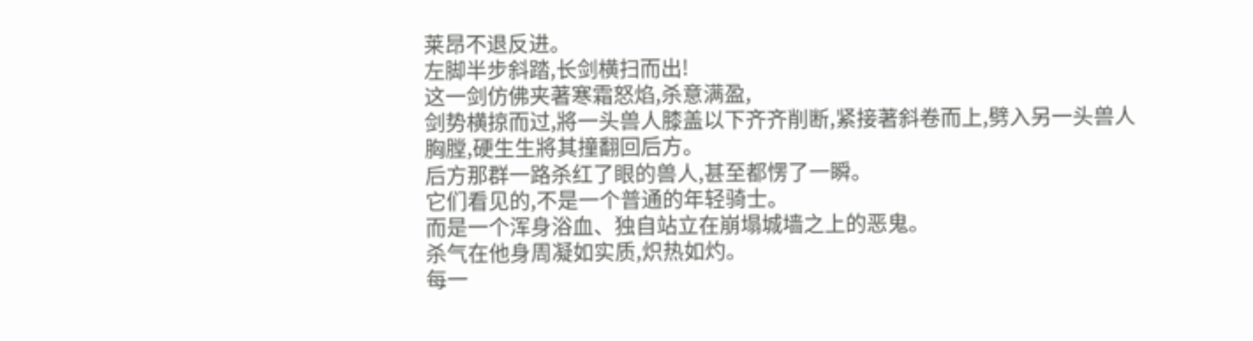莱昂不退反进。
左脚半步斜踏,长剑横扫而出!
这一剑仿佛夹著寒霜怒焰,杀意满盈,
剑势横掠而过,將一头兽人膝盖以下齐齐削断,紧接著斜卷而上,劈入另一头兽人胸膛,硬生生將其撞翻回后方。
后方那群一路杀红了眼的兽人,甚至都愣了一瞬。
它们看见的,不是一个普通的年轻骑士。
而是一个浑身浴血、独自站立在崩塌城墙之上的恶鬼。
杀气在他身周凝如实质,炽热如灼。
每一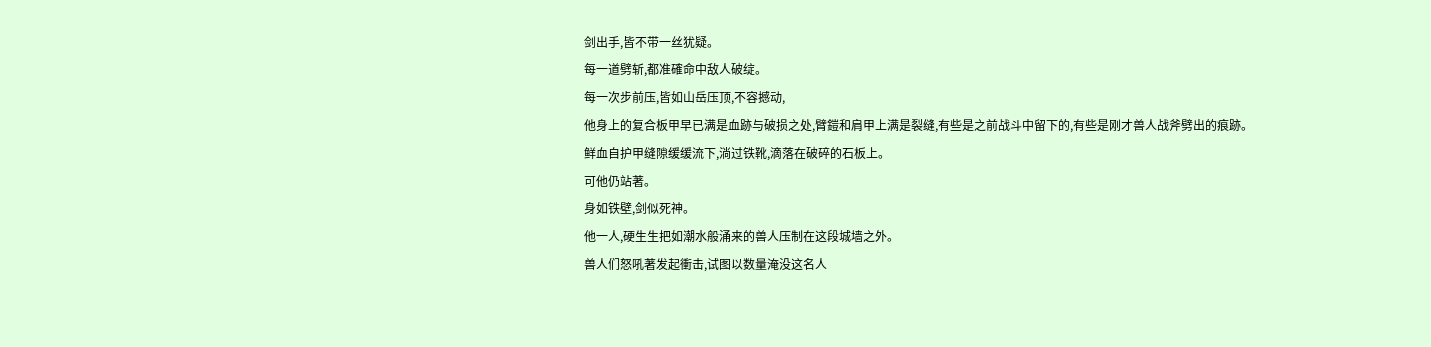剑出手,皆不带一丝犹疑。
每一道劈斩,都准確命中敌人破绽。
每一次步前压,皆如山岳压顶,不容撼动,
他身上的复合板甲早已满是血跡与破损之处,臂鎧和肩甲上满是裂缝,有些是之前战斗中留下的,有些是刚才兽人战斧劈出的痕跡。
鲜血自护甲缝隙缓缓流下,淌过铁靴,滴落在破碎的石板上。
可他仍站著。
身如铁壁,剑似死神。
他一人,硬生生把如潮水般涌来的兽人压制在这段城墙之外。
兽人们怒吼著发起衝击,试图以数量淹没这名人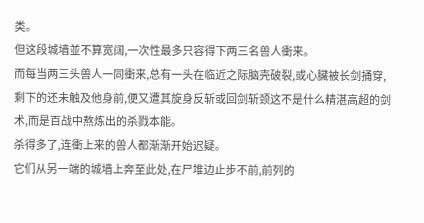类。
但这段城墙並不算宽阔,一次性最多只容得下两三名兽人衝来。
而每当两三头兽人一同衝来,总有一头在临近之际脑壳破裂,或心臟被长剑捅穿,剩下的还未触及他身前,便又遭其旋身反斩或回剑斩颈这不是什么精湛高超的剑术,而是百战中熬炼出的杀戮本能。
杀得多了,连衝上来的兽人都渐渐开始迟疑。
它们从另一端的城墙上奔至此处,在尸堆边止步不前,前列的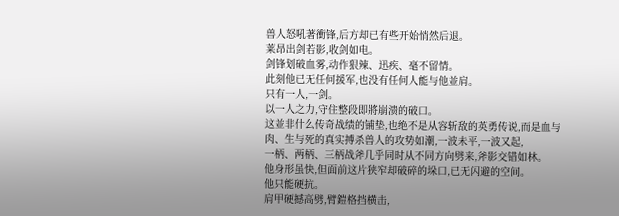兽人怒吼著衝锋,后方却已有些开始悄然后退。
莱昂出剑若影,收剑如电。
剑锋划破血雾,动作狠辣、迅疾、毫不留情。
此刻他已无任何援军,也没有任何人能与他並肩。
只有一人,一剑。
以一人之力,守住整段即將崩溃的破口。
这並非什么传奇战绩的铺垫,也绝不是从容斩敌的英勇传说,而是血与肉、生与死的真实搏杀兽人的攻势如潮,一波未平,一波又起,
一柄、两柄、三柄战斧几乎同时从不同方向劈来,斧影交错如林。
他身形虽快,但面前这片狭窄却破碎的垛口,已无闪避的空间。
他只能硬抗。
肩甲硬撼高劈,臂鎧格挡横击,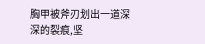胸甲被斧刃划出一道深深的裂痕,坚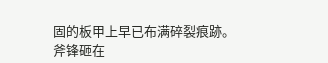固的板甲上早已布满碎裂痕跡。
斧锋砸在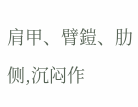肩甲、臂鎧、肋侧,沉闷作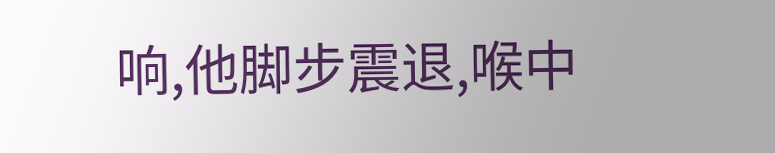响,他脚步震退,喉中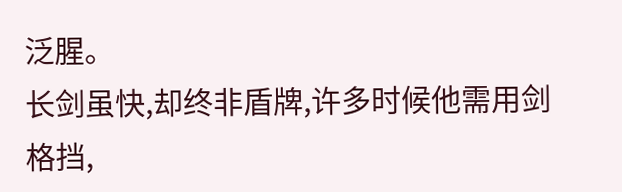泛腥。
长剑虽快,却终非盾牌,许多时候他需用剑格挡,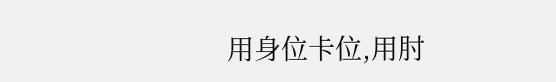用身位卡位,用肘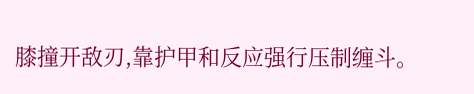膝撞开敌刃,靠护甲和反应强行压制缠斗。